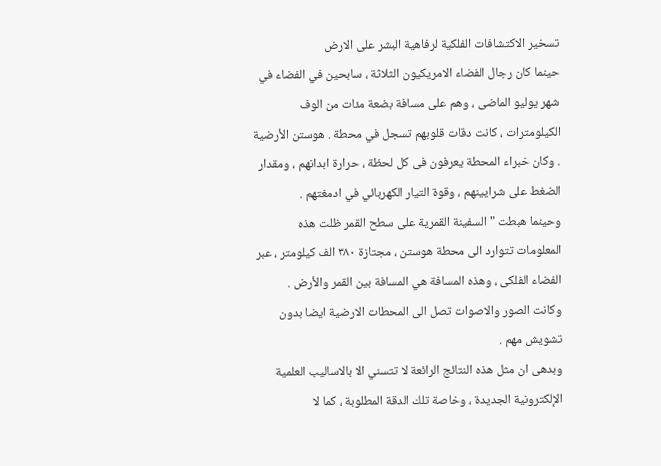تسخير الاكتشافات الفلكية لرفاهية البشر على الارض
حينما كان رجال الفضاء الامريكيون الثلاثة ، سابحين في الفضاء في شهر يوليو الماضى ، وهم على مسافة بضعة مئات من الوف الكيلومترات ، كانت دقات قلوبهم تسجل في محطة . هوستن الأرضية . وكان خبراء المحطة يعرفون فى كل لحظة ، حرارة ابدانهم ، ومقدار الضغط على شرايينهم ، وقوة التيار الكهربائي في ادمغتهم .
وحينما هبطت " السفينة القمرية على سطح القمر ظلت هذه المعلومات تتوارد الى محطة هوستن ، مجتازة ٣٨٠ الف كيلومتر ، عبر الفضاء الفلكى ، وهذه المسافة هي المسافة بين القمر والأرض .
وكانت الصور والاصوات تصل الى المحطات الارضية ايضا بدون تشويش مهم .
وبدهى ان مثل هذه النتائج الرائعة لا تتسني الا بالاساليب العلمية الإلكترونية الجديدة ، وخاصة تلك الدقة المطلوبة ، كما لا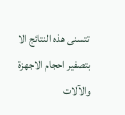تتسنى هذه النتائج الا بتصفير احجام الاجهزة والآلات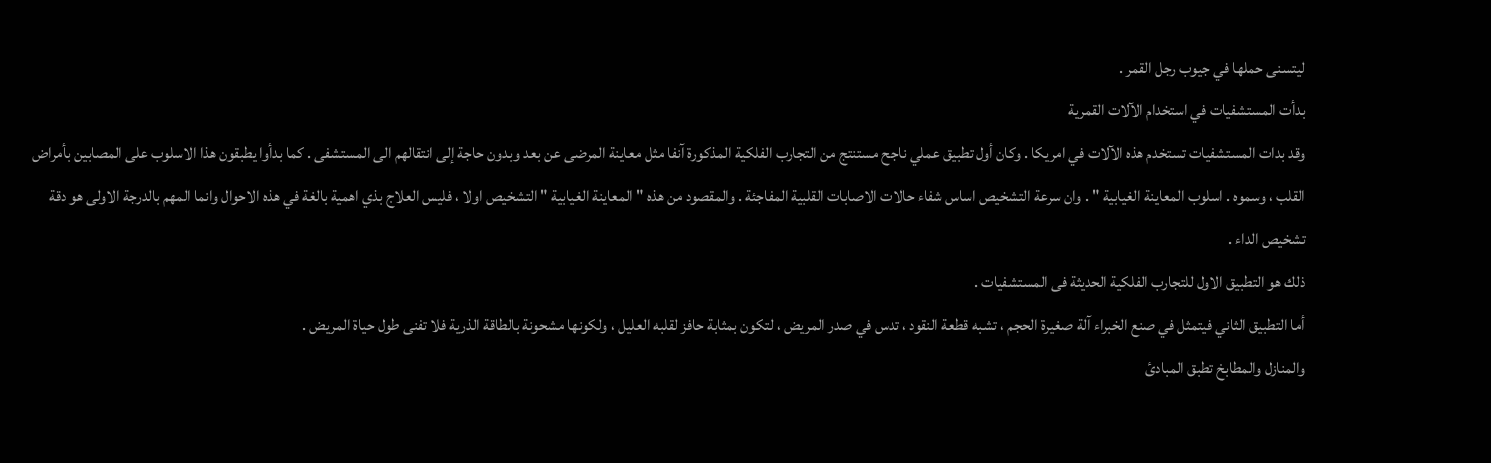ليتسنى حملها في جيوب رجل القمر .
بدأت المستشفيات في استخدام الآلات القمرية
وقد بدات المستشفيات تستخدم هذه الآلات في امريكا . وكان أول تطبيق عملي ناجح مستنتج من التجارب الفلكية المذكورة آنفا مثل معاينة المرضى عن بعد وبدون حاجة إلى انتقالهم الى المستشفى . كما بدأوا يطبقون هذا الاسلوب على المصابين بأمراض القلب ، وسموه . اسلوب المعاينة الغيابية " . وان سرعة التشخيص اساس شفاء حالات الاصابات القلبية المفاجئة . والمقصود من هذه " المعاينة الغيابية " التشخيص اولا ، فليس العلاج بذي اهمية بالغة في هذه الاحوال وانما المهم بالدرجة الاولى هو دقة تشخيص الداء .
ذلك هو التطبيق الاول للتجارب الفلكية الحديثة فى المستشفيات .
أما التطبيق الثاني فيتمثل في صنع الخبراء آلة صغيرة الحجم ، تشبه قطعة النقود ، تدس في صدر المريض ، لتكون بمثابة حافز لقلبه العليل ، ولكونها مشحونة بالطاقة الذرية فلا تفنى طول حياة المريض .
والمنازل والمطابخ تطبق المبادئ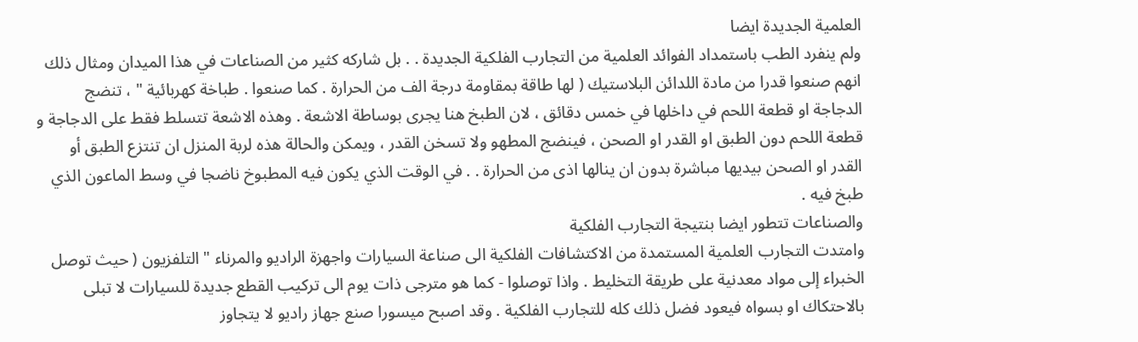العلمية الجديدة ايضا
ولم ينفرد الطب باستمداد الفوائد العلمية من التجارب الفلكية الجديدة . . بل شاركه كثير من الصناعات في هذا الميدان ومثال ذلك انهم صنعوا قدرا من مادة اللدائن البلاستيك ( لها طاقة بمقاومة درجة الف من الحرارة . كما صنعوا . طباخة كهربائية " ، تنضج الدجاجة او قطعة اللحم في داخلها في خمس دقائق ، لان الطبخ هنا يجرى بوساطة الاشعة . وهذه الاشعة تتسلط فقط على الدجاجة و قطعة اللحم دون الطبق او القدر او الصحن ، فينضج المطهو ولا تسخن القدر ، ويمكن والحالة هذه لربة المنزل ان تنتزع الطبق أو القدر او الصحن بيديها مباشرة بدون ان ينالها اذى من الحرارة . . في الوقت الذي يكون فيه المطبوخ ناضجا في وسط الماعون الذي طبخ فيه .
والصناعات تتطور ايضا بنتيجة التجارب الفلكية
وامتدت التجارب العلمية المستمدة من الاكتشافات الفلكية الى صناعة السيارات واجهزة الراديو والمرناء " التلفزيون ( حيث توصل الخبراء إلى مواد معدنية على طريقة التخليط . واذا توصلوا - كما هو مترجى ذات يوم الى تركيب القطع جديدة للسيارات لا تبلى بالاحتكاك او بسواه فيعود فضل ذلك كله للتجارب الفلكية . وقد اصبح ميسورا صنع جهاز راديو لا يتجاوز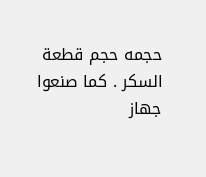حجمه حجم قطعة السكر . كما صنعوا جهاز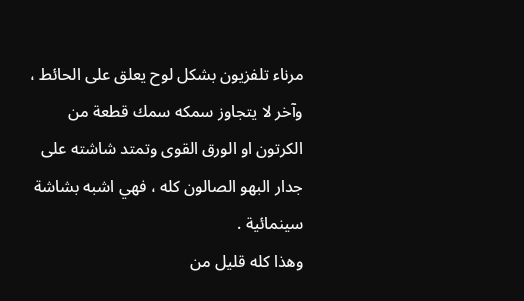مرناء تلفزيون بشكل لوح يعلق على الحائط ، وآخر لا يتجاوز سمكه سمك قطعة من الكرتون او الورق القوى وتمتد شاشته على جدار البهو الصالون كله ، فهي اشبه بشاشة سينمائية .
وهذا كله قليل من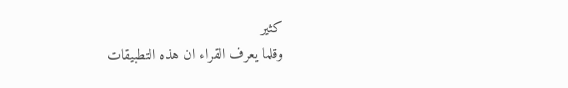كثير
وقلما يعرف القراء ان هذه التطبيقات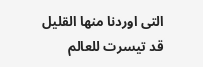التى اوردنا منها القليل قد تيسرت للعالم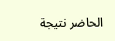الحاضر نتيجة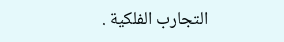التجارب الفلكية .